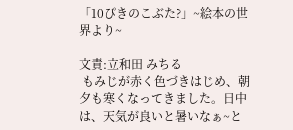「10ぴきのこぶた?」~絵本の世界より~

文責:立和田 みちる
 もみじが赤く色づきはじめ、朝夕も寒くなってきました。日中は、天気が良いと暑いなぁ~と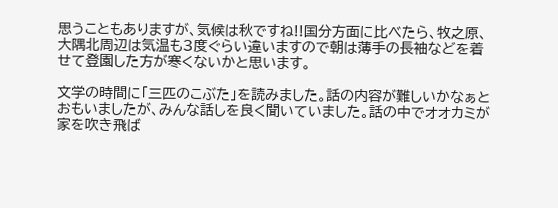思うこともありますが、気候は秋ですね!!国分方面に比べたら、牧之原、大隅北周辺は気温も3度ぐらい違いますので朝は薄手の長袖などを着せて登園した方が寒くないかと思います。

文学の時間に「三匹のこぶた」を読みました。話の内容が難しいかなぁとおもいましたが、みんな話しを良く聞いていました。話の中でオオカミが家を吹き飛ば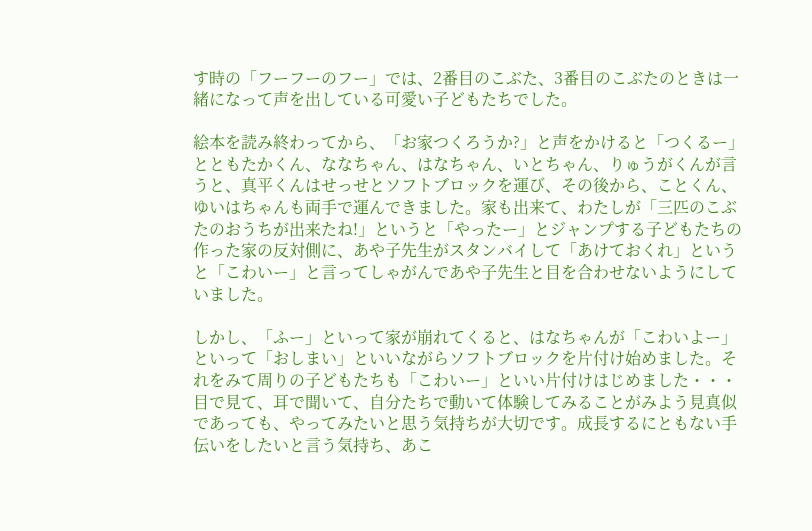す時の「フーフーのフー」では、2番目のこぶた、3番目のこぶたのときは一緒になって声を出している可愛い子どもたちでした。

絵本を読み終わってから、「お家つくろうか?」と声をかけると「つくるー」とともたかくん、ななちゃん、はなちゃん、いとちゃん、りゅうがくんが言うと、真平くんはせっせとソフトブロックを運び、その後から、ことくん、ゆいはちゃんも両手で運んできました。家も出来て、わたしが「三匹のこぶたのおうちが出来たね!」というと「やったー」とジャンプする子どもたちの作った家の反対側に、あや子先生がスタンバイして「あけておくれ」というと「こわいー」と言ってしゃがんであや子先生と目を合わせないようにしていました。

しかし、「ふー」といって家が崩れてくると、はなちゃんが「こわいよー」といって「おしまい」といいながらソフトブロックを片付け始めました。それをみて周りの子どもたちも「こわいー」といい片付けはじめました・・・
目で見て、耳で聞いて、自分たちで動いて体験してみることがみよう見真似であっても、やってみたいと思う気持ちが大切です。成長するにともない手伝いをしたいと言う気持ち、あこ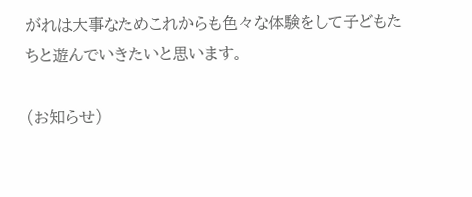がれは大事なためこれからも色々な体験をして子どもたちと遊んでいきたいと思います。

(お知らせ)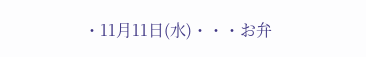・11月11日(水)・・・お弁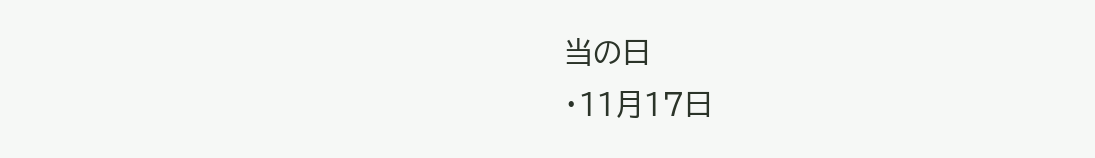当の日
・11月17日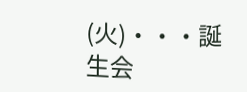(火)・・・誕生会